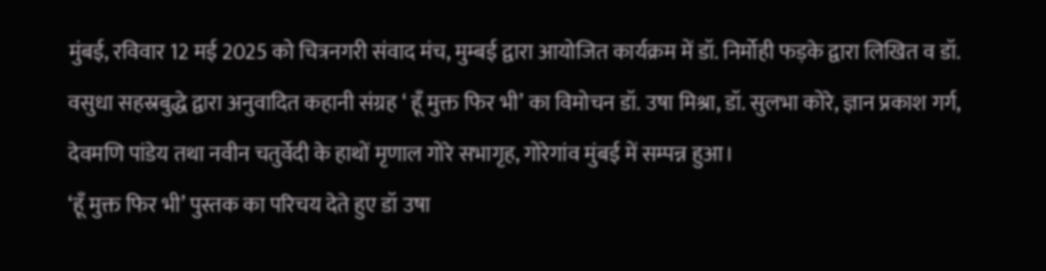मुंबई, रविवार 12 मई 2025 को चित्रनगरी संवाद मंच, मुम्बई द्वारा आयोजित कार्यक्रम में डॉ. निर्मोही फड़के द्वारा लिखित व डॉ. वसुधा सहस्रबुद्धे द्वारा अनुवादित कहानी संग्रह ‘ हूँ मुक्त फिर भी’ का विमोचन डॉ. उषा मिश्रा, डॉ. सुलभा कोरे, ज्ञान प्रकाश गर्ग, देवमणि पांडेय तथा नवीन चतुर्वेदी के हाथों मृणाल गोरे सभागृह, गोरेगांव मुंबई में सम्पन्न हुआ।
‘हूँ मुक्त फिर भी’ पुस्तक का परिचय देते हुए डॉ उषा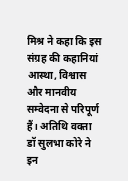मिश्र ने कहा कि इस संग्रह की कहानियां आस्था, विश्वास और मानवीय सम्वेदना से परिपूर्ण हैं। अतिथि वक्ता डॉ सुलभा कोरे ने इन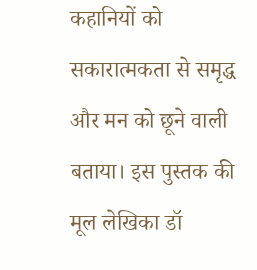कहानियों को सकारात्मकता से समृद्ध और मन को छूने वाली बताया। इस पुस्तक की मूल लेखिका डॉ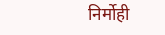निर्मोही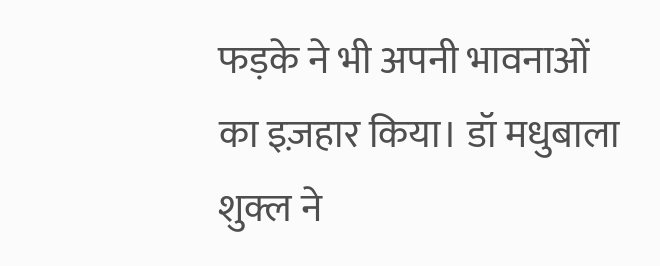फड़के ने भी अपनी भावनाओं का इज़हार किया। डॉ मधुबाला शुक्ल ने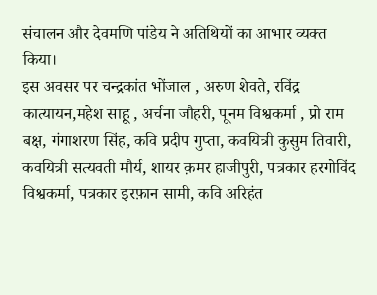संचालन और देवमणि पांडेय ने अतिथियों का आभार व्यक्त किया।
इस अवसर पर चन्द्रकांत भोंजाल , अरुण शेवते, रविंद्र कात्यायन,महेश साहू , अर्चना जौहरी, पूनम विश्वकर्मा , प्रो राम बक्ष, गंगाशरण सिंह, कवि प्रदीप गुप्ता, कवयित्री कुसुम तिवारी, कवयित्री सत्यवती मौर्य, शायर क़मर हाजीपुरी, पत्रकार हरगोविंद विश्वकर्मा, पत्रकार इरफ़ान सामी, कवि अरिहंत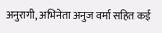अनुरागी, अभिनेता अनुज वर्मा सहित कई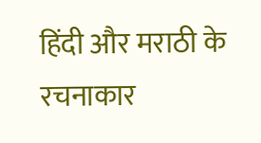हिंदी और मराठी के रचनाकार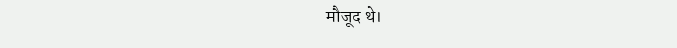मौजूद थे।